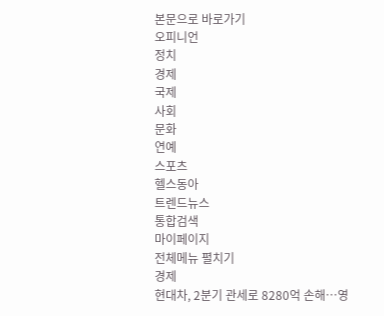본문으로 바로가기
오피니언
정치
경제
국제
사회
문화
연예
스포츠
헬스동아
트렌드뉴스
통합검색
마이페이지
전체메뉴 펼치기
경제
현대차, 2분기 관세로 8280억 손해…영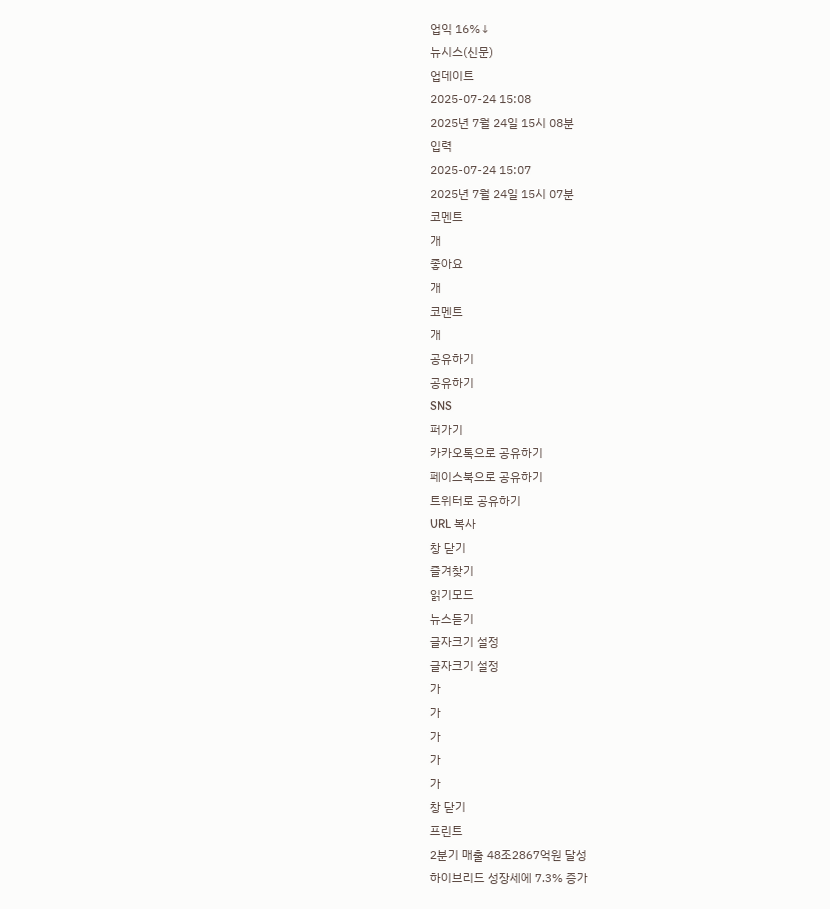업익 16%↓
뉴시스(신문)
업데이트
2025-07-24 15:08
2025년 7월 24일 15시 08분
입력
2025-07-24 15:07
2025년 7월 24일 15시 07분
코멘트
개
좋아요
개
코멘트
개
공유하기
공유하기
SNS
퍼가기
카카오톡으로 공유하기
페이스북으로 공유하기
트위터로 공유하기
URL 복사
창 닫기
즐겨찾기
읽기모드
뉴스듣기
글자크기 설정
글자크기 설정
가
가
가
가
가
창 닫기
프린트
2분기 매출 48조2867억원 달성
하이브리드 성장세에 7.3% 증가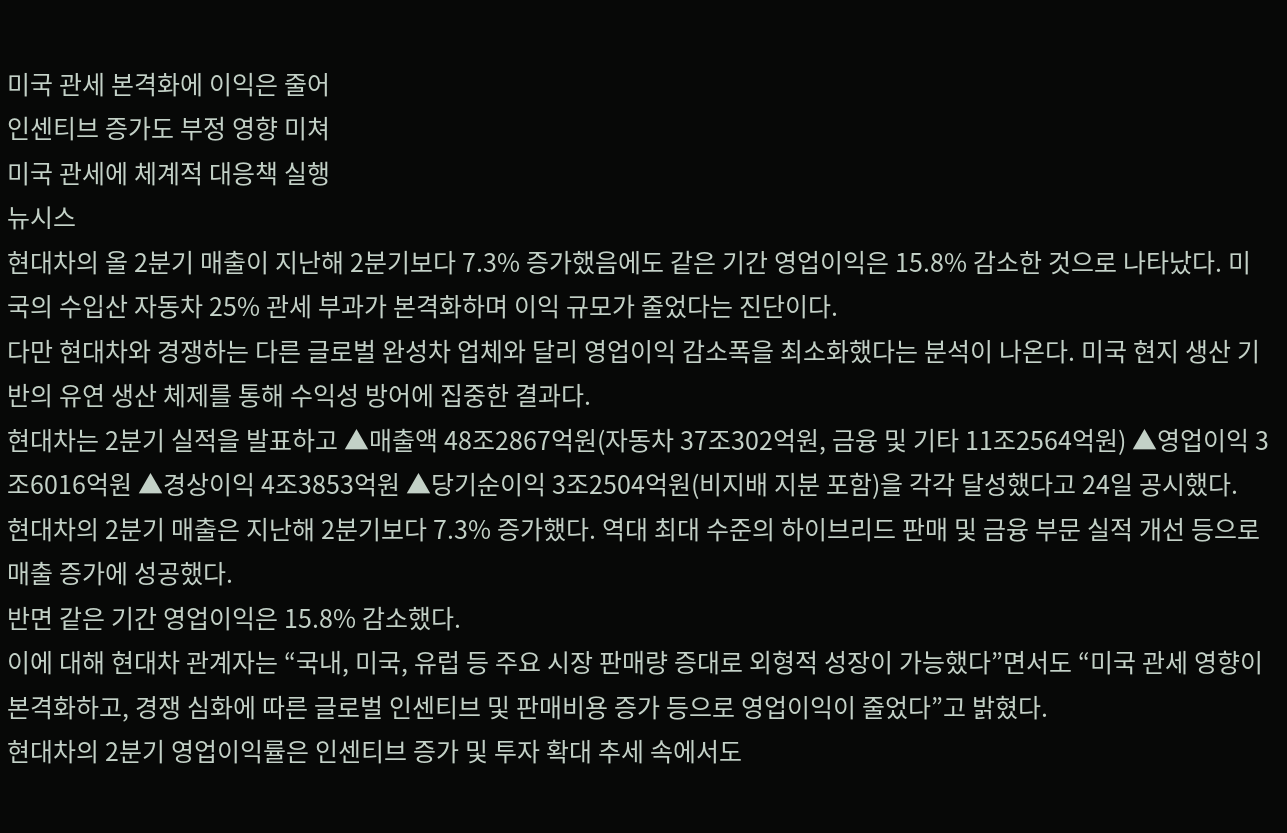미국 관세 본격화에 이익은 줄어
인센티브 증가도 부정 영향 미쳐
미국 관세에 체계적 대응책 실행
뉴시스
현대차의 올 2분기 매출이 지난해 2분기보다 7.3% 증가했음에도 같은 기간 영업이익은 15.8% 감소한 것으로 나타났다. 미국의 수입산 자동차 25% 관세 부과가 본격화하며 이익 규모가 줄었다는 진단이다.
다만 현대차와 경쟁하는 다른 글로벌 완성차 업체와 달리 영업이익 감소폭을 최소화했다는 분석이 나온다. 미국 현지 생산 기반의 유연 생산 체제를 통해 수익성 방어에 집중한 결과다.
현대차는 2분기 실적을 발표하고 ▲매출액 48조2867억원(자동차 37조302억원, 금융 및 기타 11조2564억원) ▲영업이익 3조6016억원 ▲경상이익 4조3853억원 ▲당기순이익 3조2504억원(비지배 지분 포함)을 각각 달성했다고 24일 공시했다.
현대차의 2분기 매출은 지난해 2분기보다 7.3% 증가했다. 역대 최대 수준의 하이브리드 판매 및 금융 부문 실적 개선 등으로 매출 증가에 성공했다.
반면 같은 기간 영업이익은 15.8% 감소했다.
이에 대해 현대차 관계자는 “국내, 미국, 유럽 등 주요 시장 판매량 증대로 외형적 성장이 가능했다”면서도 “미국 관세 영향이 본격화하고, 경쟁 심화에 따른 글로벌 인센티브 및 판매비용 증가 등으로 영업이익이 줄었다”고 밝혔다.
현대차의 2분기 영업이익률은 인센티브 증가 및 투자 확대 추세 속에서도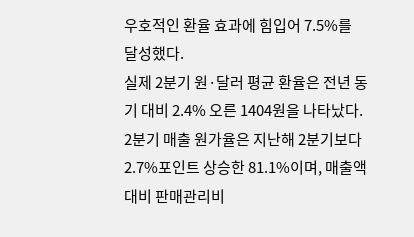우호적인 환율 효과에 힘입어 7.5%를 달성했다.
실제 2분기 원·달러 평균 환율은 전년 동기 대비 2.4% 오른 1404원을 나타났다.
2분기 매출 원가율은 지난해 2분기보다 2.7%포인트 상승한 81.1%이며, 매출액 대비 판매관리비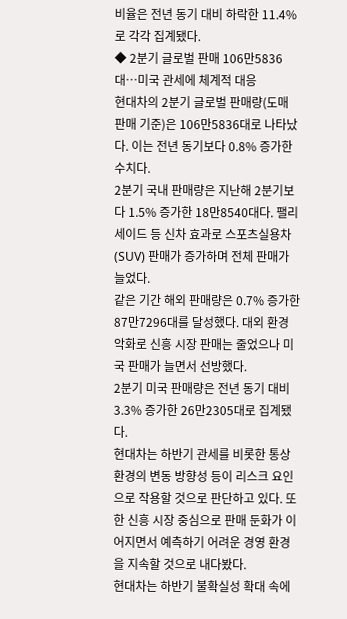비율은 전년 동기 대비 하락한 11.4%로 각각 집계됐다.
◆ 2분기 글로벌 판매 106만5836대…미국 관세에 체계적 대응
현대차의 2분기 글로벌 판매량(도매 판매 기준)은 106만5836대로 나타났다. 이는 전년 동기보다 0.8% 증가한 수치다.
2분기 국내 판매량은 지난해 2분기보다 1.5% 증가한 18만8540대다. 팰리세이드 등 신차 효과로 스포츠실용차(SUV) 판매가 증가하며 전체 판매가 늘었다.
같은 기간 해외 판매량은 0.7% 증가한 87만7296대를 달성했다. 대외 환경 악화로 신흥 시장 판매는 줄었으나 미국 판매가 늘면서 선방했다.
2분기 미국 판매량은 전년 동기 대비 3.3% 증가한 26만2305대로 집계됐다.
현대차는 하반기 관세를 비롯한 통상 환경의 변동 방향성 등이 리스크 요인으로 작용할 것으로 판단하고 있다. 또한 신흥 시장 중심으로 판매 둔화가 이어지면서 예측하기 어려운 경영 환경을 지속할 것으로 내다봤다.
현대차는 하반기 불확실성 확대 속에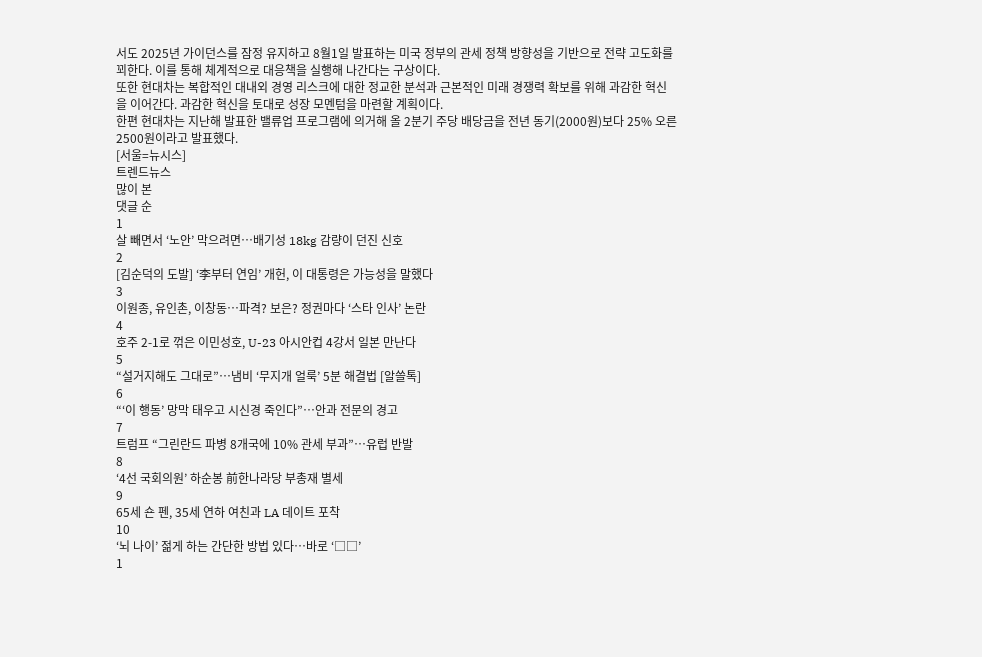서도 2025년 가이던스를 잠정 유지하고 8월1일 발표하는 미국 정부의 관세 정책 방향성을 기반으로 전략 고도화를 꾀한다. 이를 통해 체계적으로 대응책을 실행해 나간다는 구상이다.
또한 현대차는 복합적인 대내외 경영 리스크에 대한 정교한 분석과 근본적인 미래 경쟁력 확보를 위해 과감한 혁신을 이어간다. 과감한 혁신을 토대로 성장 모멘텀을 마련할 계획이다.
한편 현대차는 지난해 발표한 밸류업 프로그램에 의거해 올 2분기 주당 배당금을 전년 동기(2000원)보다 25% 오른 2500원이라고 발표했다.
[서울=뉴시스]
트렌드뉴스
많이 본
댓글 순
1
살 빼면서 ‘노안’ 막으려면…배기성 18kg 감량이 던진 신호
2
[김순덕의 도발] ‘李부터 연임’ 개헌, 이 대통령은 가능성을 말했다
3
이원종, 유인촌, 이창동…파격? 보은? 정권마다 ‘스타 인사’ 논란
4
호주 2-1로 꺾은 이민성호, U-23 아시안컵 4강서 일본 만난다
5
“설거지해도 그대로”…냄비 ‘무지개 얼룩’ 5분 해결법 [알쓸톡]
6
“‘이 행동’ 망막 태우고 시신경 죽인다”…안과 전문의 경고
7
트럼프 “그린란드 파병 8개국에 10% 관세 부과”…유럽 반발
8
‘4선 국회의원’ 하순봉 前한나라당 부총재 별세
9
65세 숀 펜, 35세 연하 여친과 LA 데이트 포착
10
‘뇌 나이’ 젊게 하는 간단한 방법 있다…바로 ‘□□’
1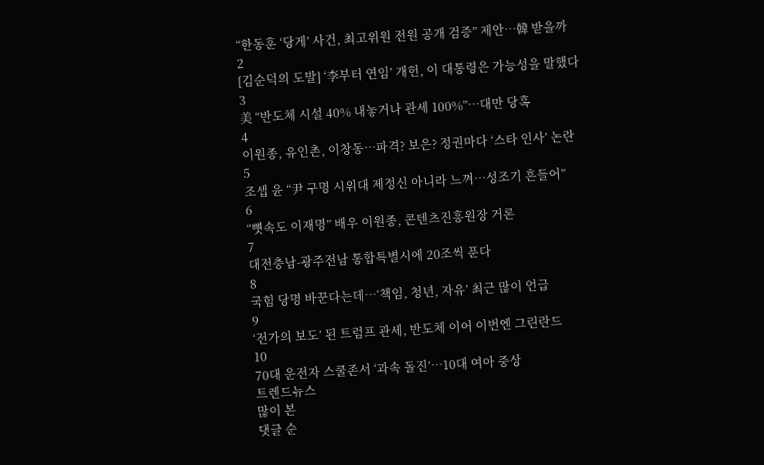“한동훈 ‘당게’ 사건, 최고위원 전원 공개 검증” 제안…韓 받을까
2
[김순덕의 도발] ‘李부터 연임’ 개헌, 이 대통령은 가능성을 말했다
3
美 “반도체 시설 40% 내놓거나 관세 100%”…대만 당혹
4
이원종, 유인촌, 이창동…파격? 보은? 정권마다 ‘스타 인사’ 논란
5
조셉 윤 “尹 구명 시위대 제정신 아니라 느껴…성조기 흔들어”
6
“뼛속도 이재명” 배우 이원종, 콘텐츠진흥원장 거론
7
대전충남-광주전남 통합특별시에 20조씩 푼다
8
국힘 당명 바꾼다는데…‘책임, 청년, 자유’ 최근 많이 언급
9
‘전가의 보도’ 된 트럼프 관세, 반도체 이어 이번엔 그린란드
10
70대 운전자 스쿨존서 ‘과속 돌진’…10대 여아 중상
트렌드뉴스
많이 본
댓글 순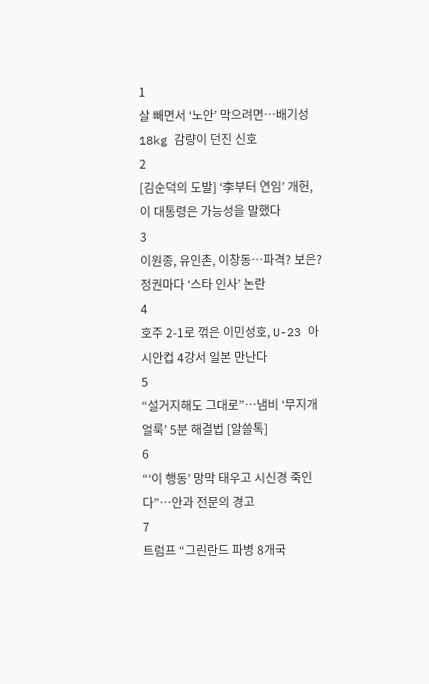1
살 빼면서 ‘노안’ 막으려면…배기성 18kg 감량이 던진 신호
2
[김순덕의 도발] ‘李부터 연임’ 개헌, 이 대통령은 가능성을 말했다
3
이원종, 유인촌, 이창동…파격? 보은? 정권마다 ‘스타 인사’ 논란
4
호주 2-1로 꺾은 이민성호, U-23 아시안컵 4강서 일본 만난다
5
“설거지해도 그대로”…냄비 ‘무지개 얼룩’ 5분 해결법 [알쓸톡]
6
“‘이 행동’ 망막 태우고 시신경 죽인다”…안과 전문의 경고
7
트럼프 “그린란드 파병 8개국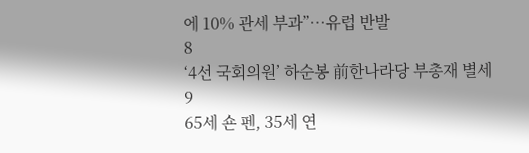에 10% 관세 부과”…유럽 반발
8
‘4선 국회의원’ 하순봉 前한나라당 부총재 별세
9
65세 숀 펜, 35세 연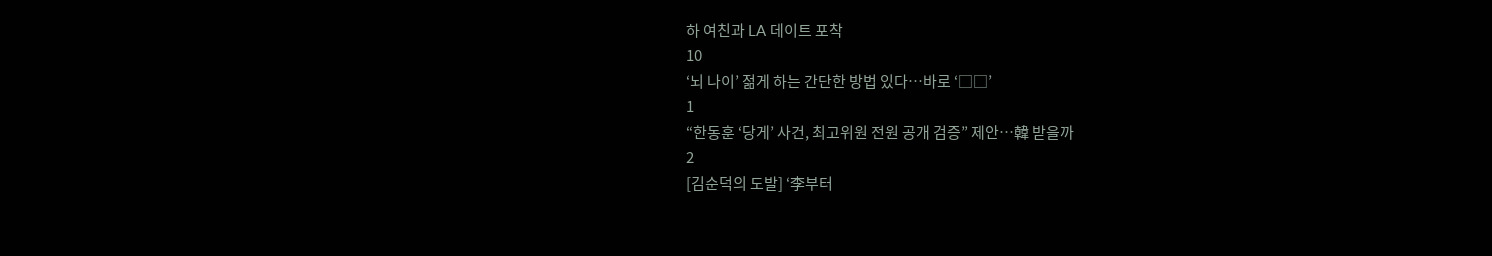하 여친과 LA 데이트 포착
10
‘뇌 나이’ 젊게 하는 간단한 방법 있다…바로 ‘□□’
1
“한동훈 ‘당게’ 사건, 최고위원 전원 공개 검증” 제안…韓 받을까
2
[김순덕의 도발] ‘李부터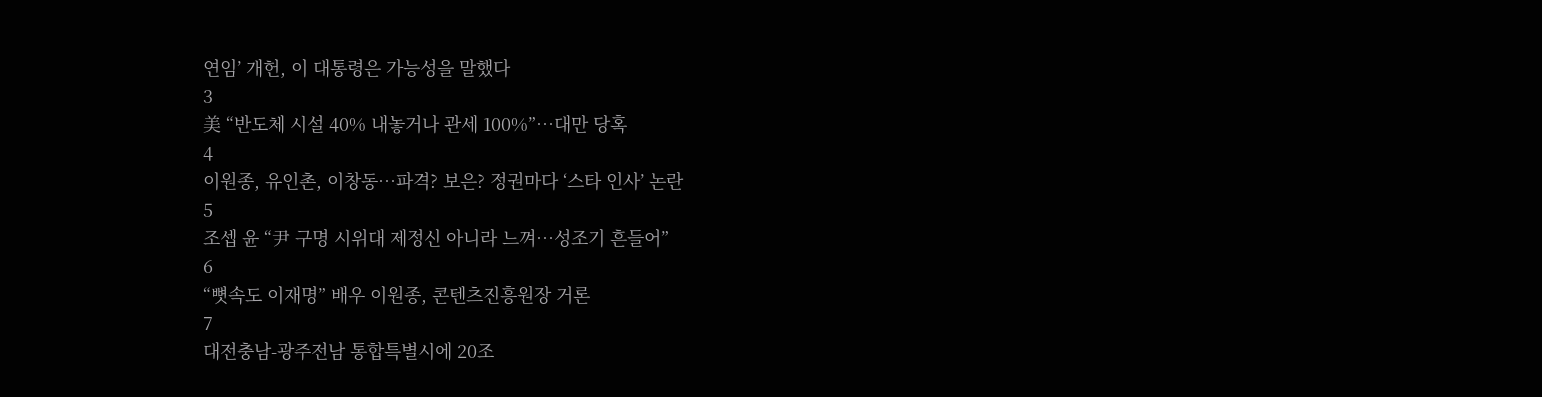연임’ 개헌, 이 대통령은 가능성을 말했다
3
美 “반도체 시설 40% 내놓거나 관세 100%”…대만 당혹
4
이원종, 유인촌, 이창동…파격? 보은? 정권마다 ‘스타 인사’ 논란
5
조셉 윤 “尹 구명 시위대 제정신 아니라 느껴…성조기 흔들어”
6
“뼛속도 이재명” 배우 이원종, 콘텐츠진흥원장 거론
7
대전충남-광주전남 통합특별시에 20조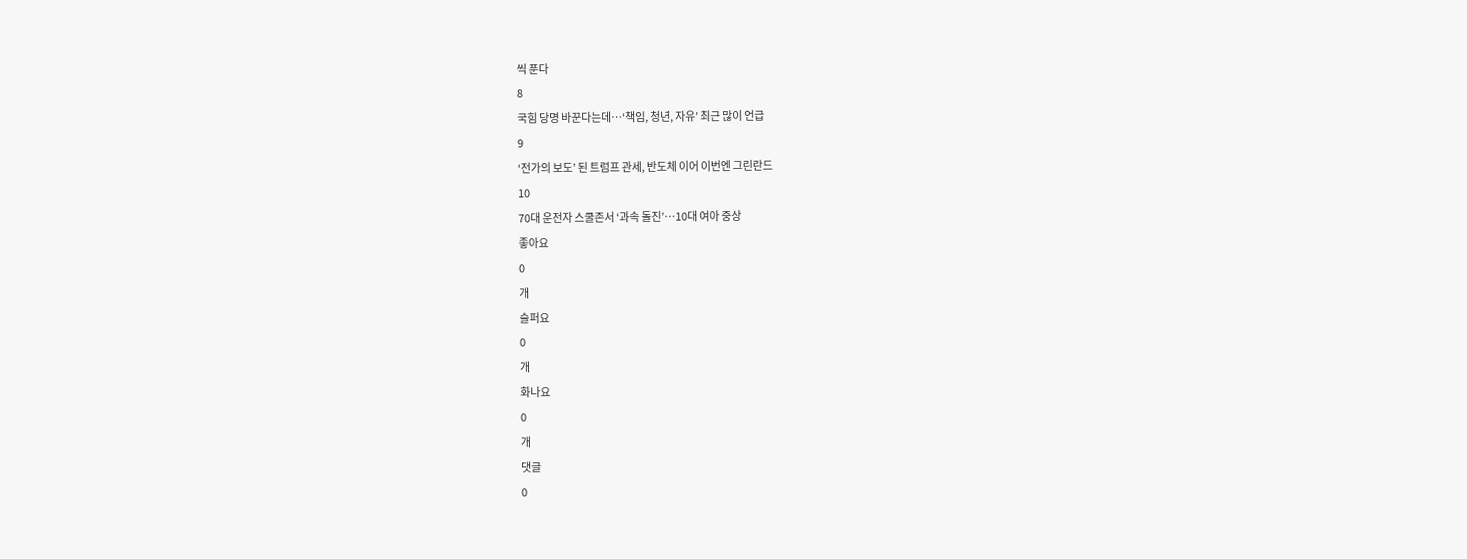씩 푼다
8
국힘 당명 바꾼다는데…‘책임, 청년, 자유’ 최근 많이 언급
9
‘전가의 보도’ 된 트럼프 관세, 반도체 이어 이번엔 그린란드
10
70대 운전자 스쿨존서 ‘과속 돌진’…10대 여아 중상
좋아요
0
개
슬퍼요
0
개
화나요
0
개
댓글
0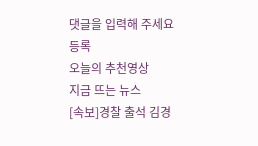댓글을 입력해 주세요
등록
오늘의 추천영상
지금 뜨는 뉴스
[속보]경찰 출석 김경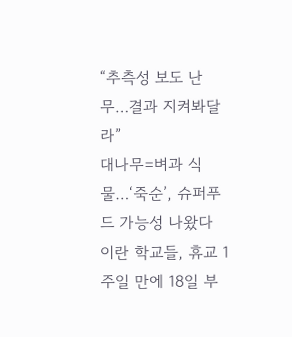“추측성 보도 난무…결과 지켜봐달라”
대나무=벼과 식물…‘죽순’, 슈퍼푸드 가능성 나왔다
이란 학교들, 휴교 1주일 만에 18일 부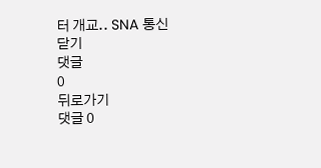터 개교.. SNA 통신
닫기
댓글
0
뒤로가기
댓글 0